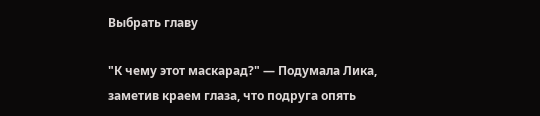Выбрать главу

"К чему этот маскарад?" — Подумала Лика, заметив краем глаза, что подруга опять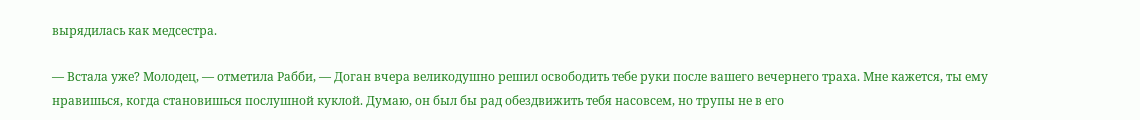вырядилась как медсестра.

— Встала уже? Молодец, — отметила Рабби, — Доган вчера великодушно решил освободить тебе руки после вашего вечернего траха. Мне кажется, ты ему нравишься, когда становишься послушной куклой. Думаю, он был бы рад обездвижить тебя насовсем, но трупы не в его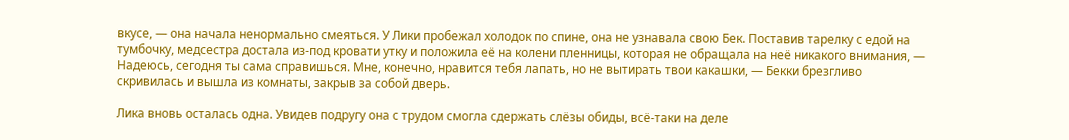вкусе, — она начала ненормально смеяться. У Лики пробежал холодок по спине, она не узнавала свою Бек. Поставив тарелку с едой на тумбочку, медсестра достала из-под кровати утку и положила её на колени пленницы, которая не обращала на неё никакого внимания, — Надеюсь, сегодня ты сама справишься. Мне, конечно, нравится тебя лапать, но не вытирать твои какашки, — Бекки брезгливо скривилась и вышла из комнаты, закрыв за собой дверь.

Лика вновь осталась одна. Увидев подругу она с трудом смогла сдержать слёзы обиды, всё-таки на деле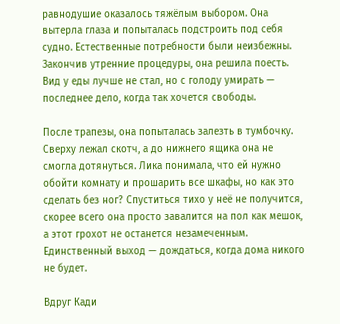равнодушие оказалось тяжёлым выбором. Она вытерла глаза и попыталась подстроить под себя судно. Естественные потребности были неизбежны. Закончив утренние процедуры, она решила поесть. Вид у еды лучше не стал, но с голоду умирать — последнее дело, когда так хочется свободы.

После трапезы, она попыталась залезть в тумбочку. Сверху лежал скотч, а до нижнего ящика она не смогла дотянуться. Лика понимала, что ей нужно обойти комнату и прошарить все шкафы, но как это сделать без ног? Спуститься тихо у неё не получится, скорее всего она просто завалится на пол как мешок, а этот грохот не останется незамеченным. Единственный выход — дождаться, когда дома никого не будет.

Вдруг Кади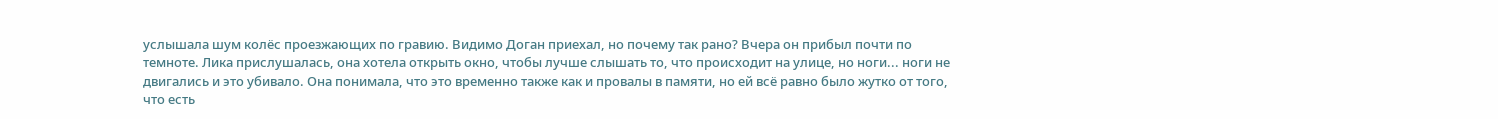услышала шум колёс проезжающих по гравию. Видимо Доган приехал, но почему так рано? Вчера он прибыл почти по темноте. Лика прислушалась, она хотела открыть окно, чтобы лучше слышать то, что происходит на улице, но ноги... ноги не двигались и это убивало. Она понимала, что это временно также как и провалы в памяти, но ей всё равно было жутко от того, что есть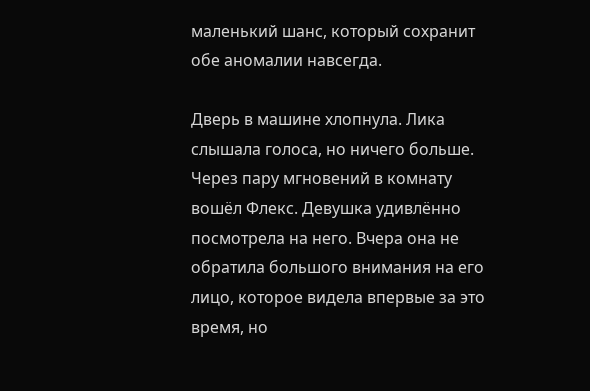маленький шанс, который сохранит обе аномалии навсегда.

Дверь в машине хлопнула. Лика слышала голоса, но ничего больше. Через пару мгновений в комнату вошёл Флекс. Девушка удивлённо посмотрела на него. Вчера она не обратила большого внимания на его лицо, которое видела впервые за это время, но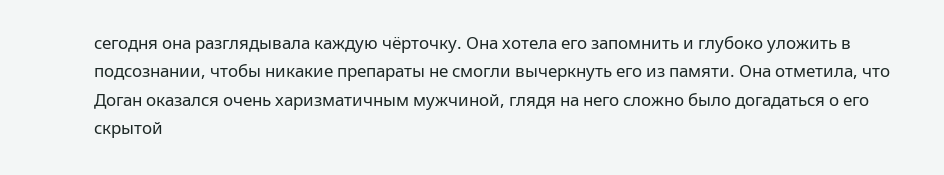сегодня она разглядывала каждую чёрточку. Она хотела его запомнить и глубоко уложить в подсознании, чтобы никакие препараты не смогли вычеркнуть его из памяти. Она отметила, что Доган оказался очень харизматичным мужчиной, глядя на него сложно было догадаться о его скрытой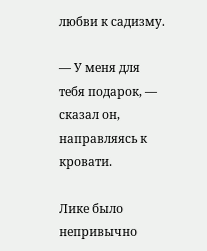любви к садизму.

— У меня для тебя подарок, — сказал он, направляясь к кровати.

Лике было непривычно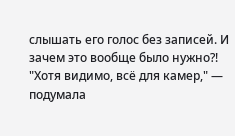слышать его голос без записей. И зачем это вообще было нужно?! "Хотя видимо, всё для камер," — подумала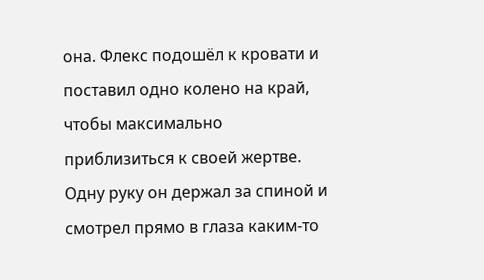она. Флекс подошёл к кровати и поставил одно колено на край, чтобы максимально приблизиться к своей жертве. Одну руку он держал за спиной и смотрел прямо в глаза каким-то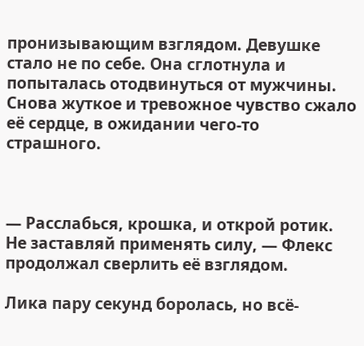пронизывающим взглядом. Девушке стало не по себе. Она сглотнула и попыталась отодвинуться от мужчины. Снова жуткое и тревожное чувство сжало её сердце, в ожидании чего-то страшного.



— Расслабься, крошка, и открой ротик. Не заставляй применять силу, — Флекс продолжал сверлить её взглядом.

Лика пару секунд боролась, но всё-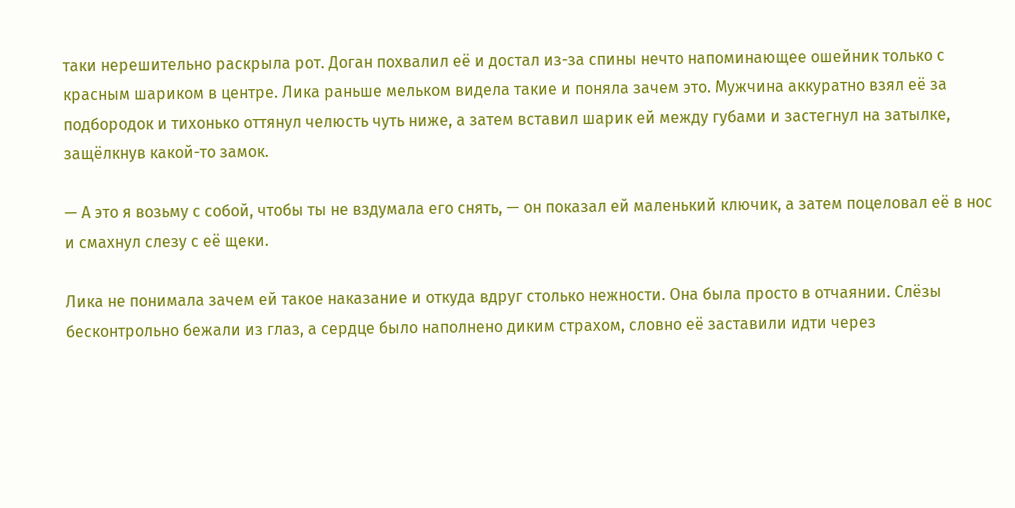таки нерешительно раскрыла рот. Доган похвалил её и достал из-за спины нечто напоминающее ошейник только с красным шариком в центре. Лика раньше мельком видела такие и поняла зачем это. Мужчина аккуратно взял её за подбородок и тихонько оттянул челюсть чуть ниже, а затем вставил шарик ей между губами и застегнул на затылке, защёлкнув какой-то замок.

— А это я возьму с собой, чтобы ты не вздумала его снять, — он показал ей маленький ключик, а затем поцеловал её в нос и смахнул слезу с её щеки.

Лика не понимала зачем ей такое наказание и откуда вдруг столько нежности. Она была просто в отчаянии. Слёзы бесконтрольно бежали из глаз, а сердце было наполнено диким страхом, словно её заставили идти через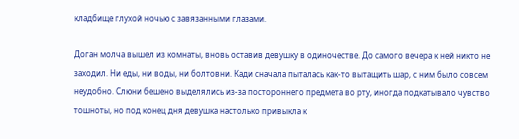кладбище глухой ночью с завязанными глазами.

Доган молча вышел из комнаты, вновь оставив девушку в одиночестве. До самого вечера к ней никто не заходил. Ни еды, ни воды, ни болтовни. Кади сначала пыталась как-то вытащить шар, с ним было совсем неудобно. Слюни бешено выделялись из-за постороннего предмета во рту, иногда подкатывало чувство тошноты, но под конец дня девушка настолько привыкла к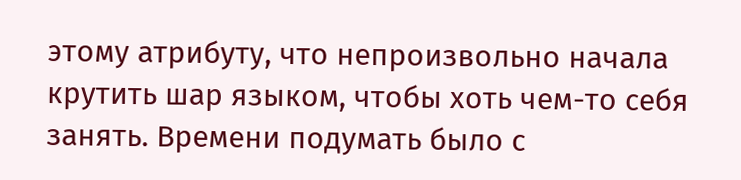этому атрибуту, что непроизвольно начала крутить шар языком, чтобы хоть чем-то себя занять. Времени подумать было с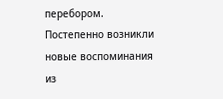перебором. Постепенно возникли новые воспоминания из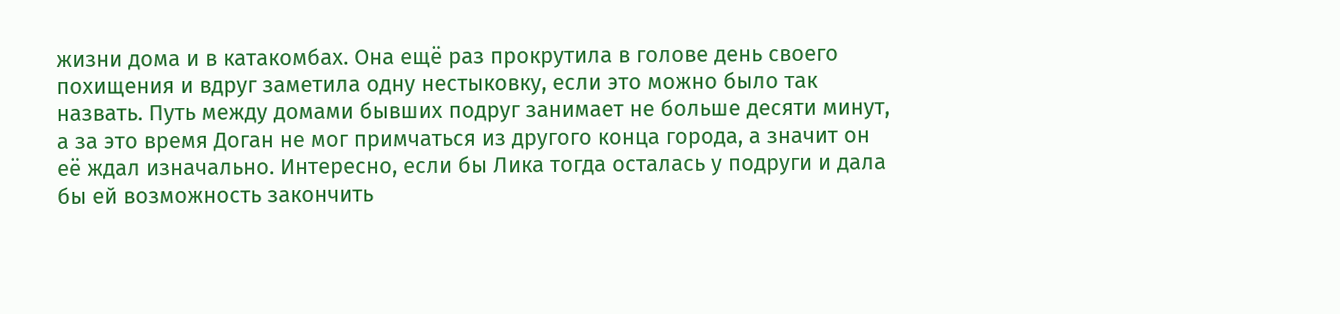жизни дома и в катакомбах. Она ещё раз прокрутила в голове день своего похищения и вдруг заметила одну нестыковку, если это можно было так назвать. Путь между домами бывших подруг занимает не больше десяти минут, а за это время Доган не мог примчаться из другого конца города, а значит он её ждал изначально. Интересно, если бы Лика тогда осталась у подруги и дала бы ей возможность закончить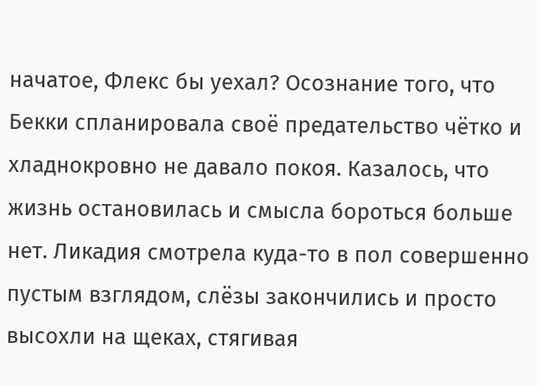начатое, Флекс бы уехал? Осознание того, что Бекки спланировала своё предательство чётко и хладнокровно не давало покоя. Казалось, что жизнь остановилась и смысла бороться больше нет. Ликадия смотрела куда-то в пол совершенно пустым взглядом, слёзы закончились и просто высохли на щеках, стягивая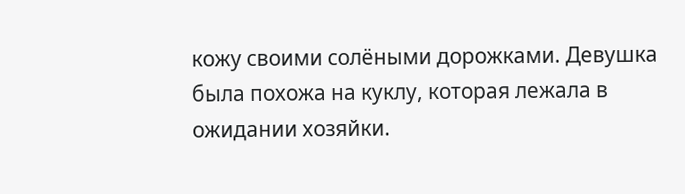кожу своими солёными дорожками. Девушка была похожа на куклу, которая лежала в ожидании хозяйки.